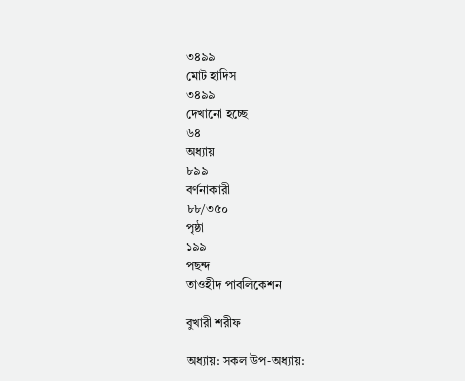৩৪৯৯
মোট হাদিস
৩৪৯৯
দেখানো হচ্ছে
৬৪
অধ্যায়
৮৯৯
বর্ণনাকারী
৮৮/৩৫০
পৃষ্ঠা
১৯৯
পছন্দ
তাওহীদ পাবলিকেশন

বুখারী শরীফ

অধ্যায়: সকল উপ-অধ্যায়: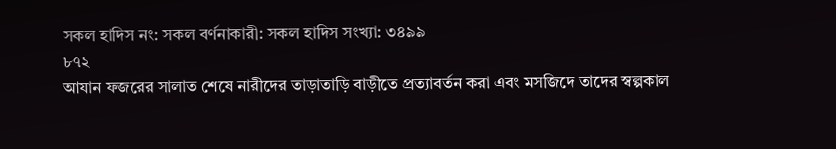সকল হাদিস নং: সকল বর্ণনাকারী: সকল হাদিস সংখ্যা: ৩৪৯৯
৮৭২
আযান ফজরের সালাত শেষে নারীদের তাড়াতাড়ি বাড়ীতে প্রত্যাবর্তন করা এবং মসজিদে তাদের স্বল্পকাল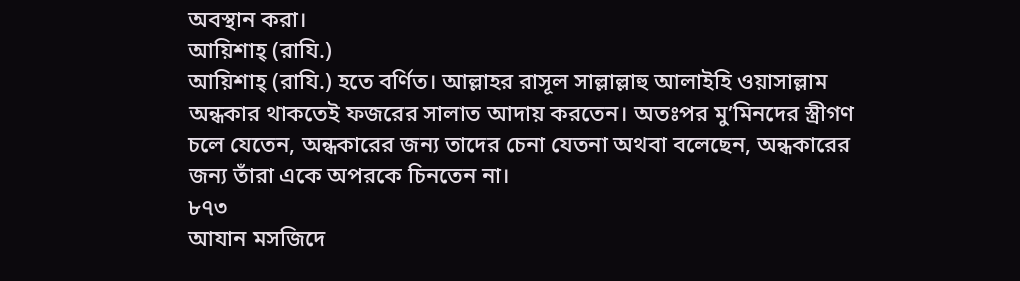অবস্থান করা।
আয়িশাহ্ (রাযি.)
আয়িশাহ্ (রাযি.) হতে বর্ণিত। আল্লাহর রাসূল সাল্লাল্লাহু আলাইহি ওয়াসাল্লাম অন্ধকার থাকতেই ফজরের সালাত আদায় করতেন। অতঃপর মু’মিনদের স্ত্রীগণ চলে যেতেন, অন্ধকারের জন্য তাদের চেনা যেতনা অথবা বলেছেন, অন্ধকারের জন্য তাঁরা একে অপরকে চিনতেন না।
৮৭৩
আযান মসজিদে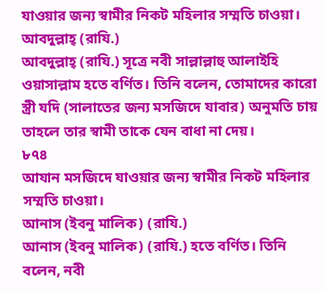যাওয়ার জন্য স্বামীর নিকট মহিলার সম্মতি চাওয়া।
আবদুল্লাহ্ (রাযি.)
আবদুল্লাহ্ (রাযি.) সূত্রে নবী সাল্লাল্লাহু আলাইহি ওয়াসাল্লাম হতে বর্ণিত। তিনি বলেন, তোমাদের কারো স্ত্রী যদি (সালাতের জন্য মসজিদে যাবার) অনুমতি চায় তাহলে তার স্বামী তাকে যেন বাধা না দেয়।
৮৭৪
আযান মসজিদে যাওয়ার জন্য স্বামীর নিকট মহিলার সম্মতি চাওয়া।
আনাস (ইবনু মালিক) (রাযি.)
আনাস (ইবনু মালিক) (রাযি.) হতে বর্ণিত। তিনি বলেন, নবী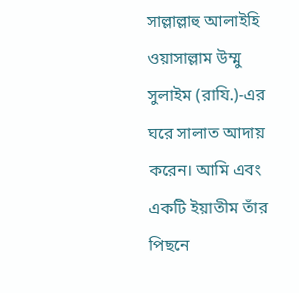সাল্লাল্লাহু আলাইহি ওয়াসাল্লাম উম্মু সুলাইম (রাযি.)-এর ঘরে সালাত আদায় করেন। আমি এবং একটি ইয়াতীম তাঁর পিছনে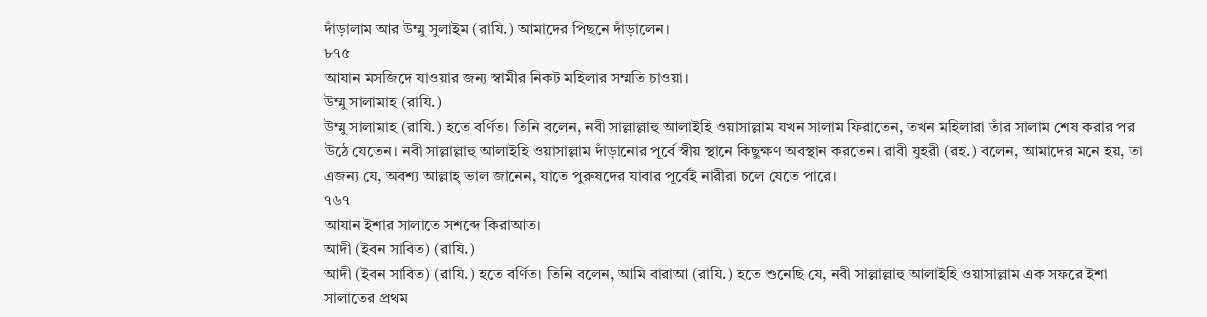দাঁড়ালাম আর উম্মু সুলাইম (রাযি.) আমাদের পিছনে দাঁড়ালেন।
৮৭৫
আযান মসজিদে যাওয়ার জন্য স্বামীর নিকট মহিলার সম্মতি চাওয়া।
উম্মু সালামাহ (রাযি.)
উম্মু সালামাহ (রাযি.) হতে বর্ণিত। তিনি বলেন, নবী সাল্লাল্লাহু আলাইহি ওয়াসাল্লাম যখন সালাম ফিরাতেন, তখন মহিলারা তাঁর সালাম শেষ করার পর উঠে যেতেন। নবী সাল্লাল্লাহু আলাইহি ওয়াসাল্লাম দাঁড়ানোর পূর্বে স্বীয় স্থানে কিছুক্ষণ অবস্থান করতেন। রাবী যুহরী (রহ.) বলেন, আমাদের মনে হয়, তা এজন্য যে, অবশ্য আল্লাহ্ ভাল জানেন, যাতে পুরুষদের যাবার পূর্বেই নারীরা চলে যেতে পারে।
৭৬৭
আযান ইশার সালাতে সশব্দে কিরাআত।
আদী (ইবন সাবিত) (রাযি.)
আদী (ইবন সাবিত) (রাযি.) হতে বর্ণিত। তিনি বলেন, আমি বারাআ (রাযি.) হতে শুনেছি যে, নবী সাল্লাল্লাহু আলাইহি ওয়াসাল্লাম এক সফরে ইশা সালাতের প্রথম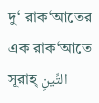দু‘ রাক‘আতের এক রাক‘আতে সূরাহ্ التِّينِ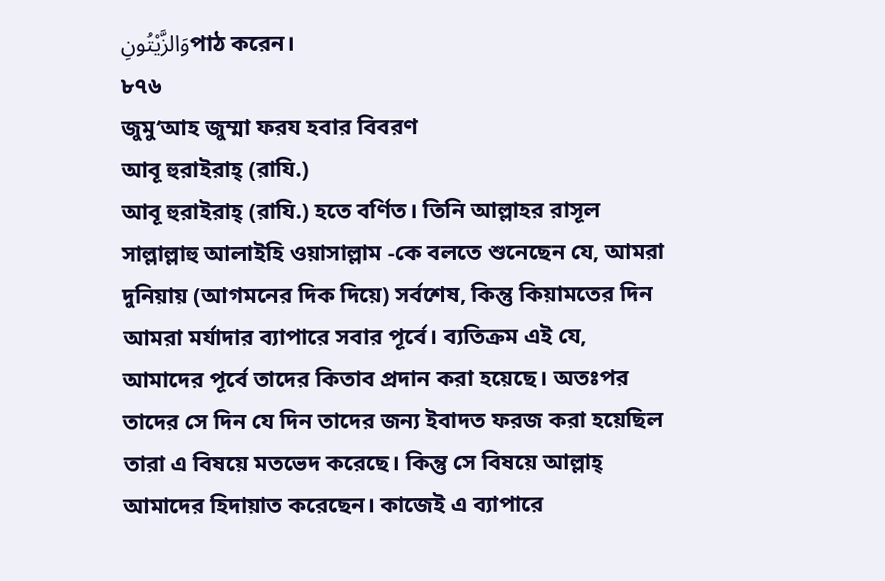وَالزَّيْتُونِপাঠ করেন।
৮৭৬
জুমু‘আহ জুম্মা ফরয হবার বিবরণ
আবূ হুরাইরাহ্ (রাযি.)
আবূ হুরাইরাহ্ (রাযি.) হতে বর্ণিত। তিনি আল্লাহর রাসূল সাল্লাল্লাহু আলাইহি ওয়াসাল্লাম -কে বলতে শুনেছেন যে, আমরা দুনিয়ায় (আগমনের দিক দিয়ে) সর্বশেষ, কিন্তু কিয়ামতের দিন আমরা মর্যাদার ব্যাপারে সবার পূর্বে। ব্যতিক্রম এই যে, আমাদের পূর্বে তাদের কিতাব প্রদান করা হয়েছে। অতঃপর তাদের সে দিন যে দিন তাদের জন্য ইবাদত ফরজ করা হয়েছিল তারা এ বিষয়ে মতভেদ করেছে। কিন্তু সে বিষয়ে আল্লাহ্ আমাদের হিদায়াত করেছেন। কাজেই এ ব্যাপারে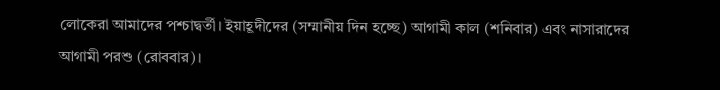লোকেরা আমাদের পশ্চাদ্বর্তী। ইয়াহূদীদের (সম্মানীয় দিন হচ্ছে) আগামী কাল (শনিবার) এবং নাসারাদের আগামী পরশু (রোববার)।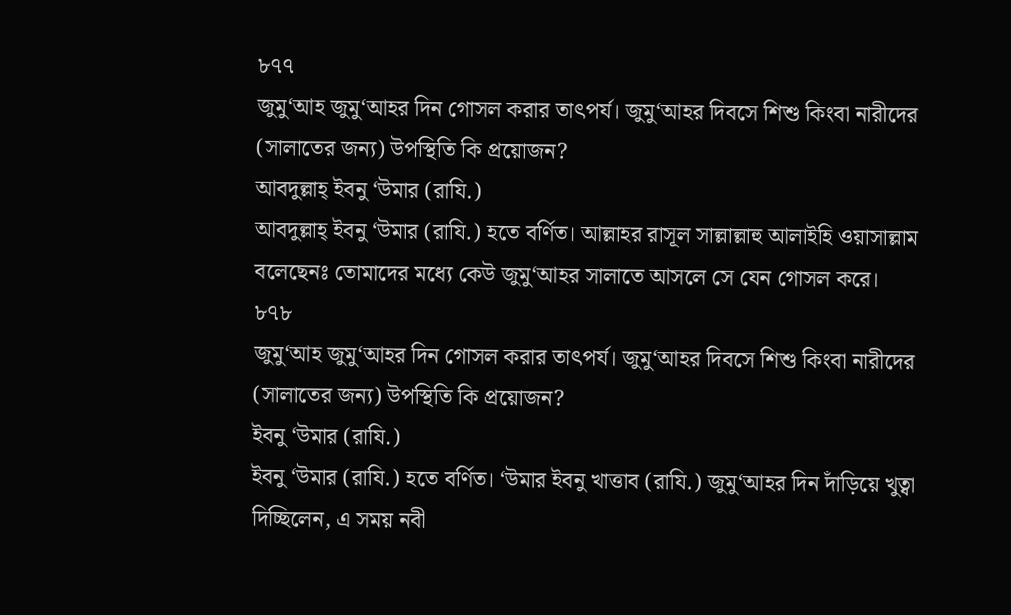৮৭৭
জুমু‘আহ জুমু‘আহর দিন গোসল করার তাৎপর্য। জুমু‘আহর দিবসে শিশু কিংবা নারীদের (সালাতের জন্য) উপস্থিতি কি প্রয়োজন?
আবদুল্লাহ্ ইবনু ‘উমার (রাযি.)
আবদুল্লাহ্ ইবনু ‘উমার (রাযি.) হতে বর্ণিত। আল্লাহর রাসূল সাল্লাল্লাহু আলাইহি ওয়াসাল্লাম বলেছেনঃ তোমাদের মধ্যে কেউ জুমু‘আহর সালাতে আসলে সে যেন গোসল করে।
৮৭৮
জুমু‘আহ জুমু‘আহর দিন গোসল করার তাৎপর্য। জুমু‘আহর দিবসে শিশু কিংবা নারীদের (সালাতের জন্য) উপস্থিতি কি প্রয়োজন?
ইবনু ‘উমার (রাযি.)
ইবনু ‘উমার (রাযি.) হতে বর্ণিত। ‘উমার ইবনু খাত্তাব (রাযি.) জুমু‘আহর দিন দাঁড়িয়ে খুত্বা দিচ্ছিলেন, এ সময় নবী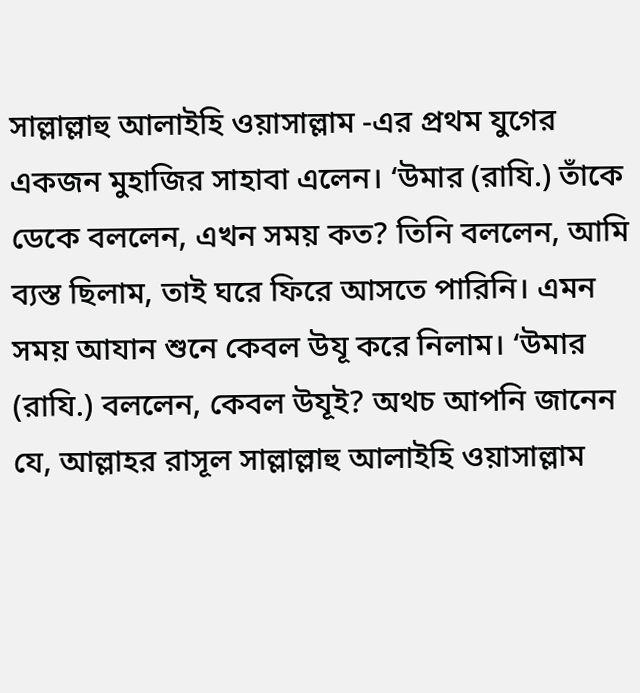সাল্লাল্লাহু আলাইহি ওয়াসাল্লাম -এর প্রথম যুগের একজন মুহাজির সাহাবা এলেন। ‘উমার (রাযি.) তাঁকে ডেকে বললেন, এখন সময় কত? তিনি বললেন, আমি ব্যস্ত ছিলাম, তাই ঘরে ফিরে আসতে পারিনি। এমন সময় আযান শুনে কেবল উযূ করে নিলাম। ‘উমার (রাযি.) বললেন, কেবল উযূই? অথচ আপনি জানেন যে, আল্লাহর রাসূল সাল্লাল্লাহু আলাইহি ওয়াসাল্লাম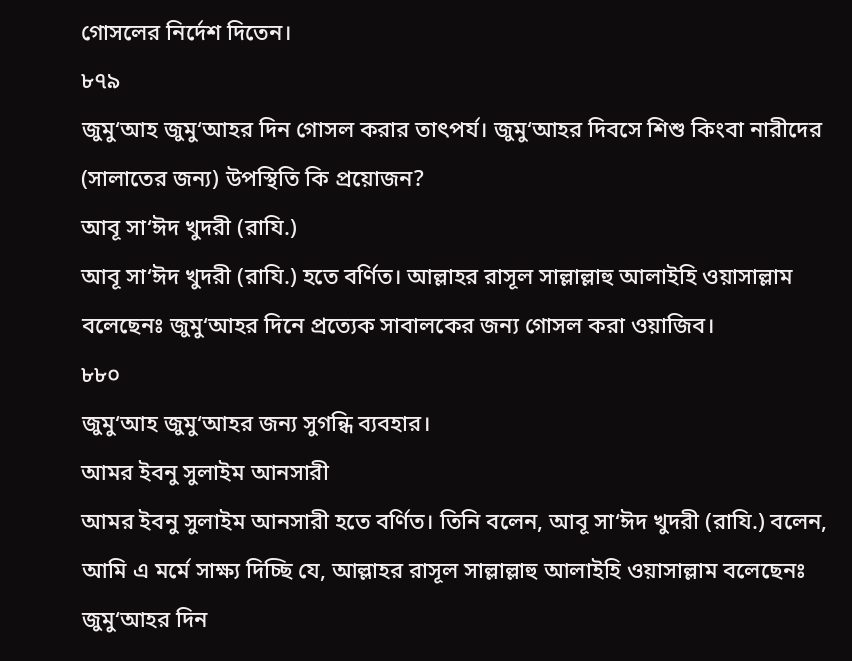গোসলের নির্দেশ দিতেন।
৮৭৯
জুমু‘আহ জুমু‘আহর দিন গোসল করার তাৎপর্য। জুমু‘আহর দিবসে শিশু কিংবা নারীদের (সালাতের জন্য) উপস্থিতি কি প্রয়োজন?
আবূ সা‘ঈদ খুদরী (রাযি.)
আবূ সা‘ঈদ খুদরী (রাযি.) হতে বর্ণিত। আল্লাহর রাসূল সাল্লাল্লাহু আলাইহি ওয়াসাল্লাম বলেছেনঃ জুমু‘আহর দিনে প্রত্যেক সাবালকের জন্য গোসল করা ওয়াজিব।
৮৮০
জুমু‘আহ জুমু‘আহর জন্য সুগন্ধি ব্যবহার।
আমর ইবনু সুলাইম আনসারী
আমর ইবনু সুলাইম আনসারী হতে বর্ণিত। তিনি বলেন, আবূ সা‘ঈদ খুদরী (রাযি.) বলেন, আমি এ মর্মে সাক্ষ্য দিচ্ছি যে, আল্লাহর রাসূল সাল্লাল্লাহু আলাইহি ওয়াসাল্লাম বলেছেনঃ জুমু‘আহর দিন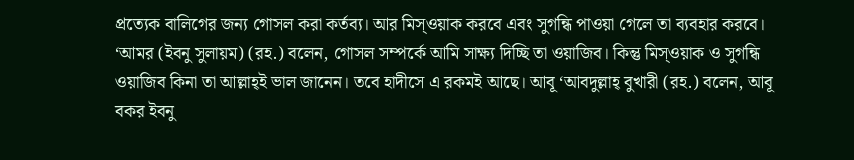প্রত্যেক বালিগের জন্য গোসল করা কর্তব্য। আর মিস্ওয়াক করবে এবং সুগন্ধি পাওয়া গেলে তা ব্যবহার করবে। ‘আমর (ইবনু সুলায়ম) (রহ.) বলেন, গোসল সম্পর্কে আমি সাক্ষ্য দিচ্ছি তা ওয়াজিব। কিন্তু মিস্ওয়াক ও সুগন্ধি ওয়াজিব কিনা তা আল্লাহ্ই ভাল জানেন। তবে হাদীসে এ রকমই আছে। আবূ ‘আবদুল্লাহ্ বুখারী (রহ.) বলেন, আবূ বকর ইবনু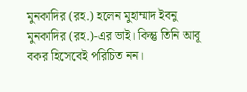মুনকাদির (রহ.) হলেন মুহাম্মাদ ইবনু মুনকাদির (রহ.)-এর ভাই। কিন্তু তিনি আবূ বকর হিসেবেই পরিচিত নন।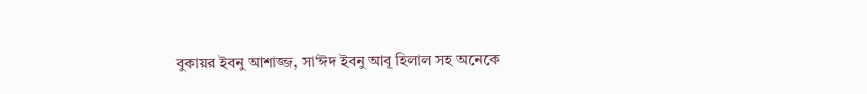বুকায়র ইবনু আশাজ্জ, সা‘ঈদ ইবনু আবূ হিলাল সহ অনেকে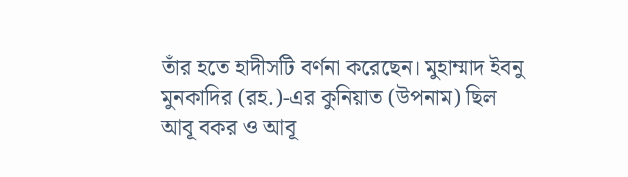তাঁর হতে হাদীসটি বর্ণনা করেছেন। মুহাম্মাদ ইবনু মুনকাদির (রহ.)-এর কুনিয়াত (উপনাম) ছিল আবূ বকর ও আবূ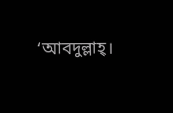‘আবদুল্লাহ্।